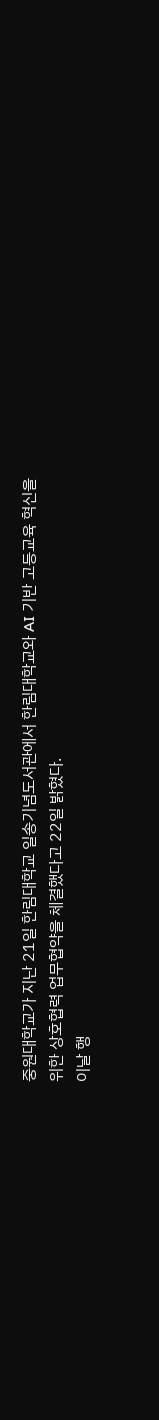중원대학교가 지난 21일 한림대학교 일송기념도서관에서 한림대학교와 AI 기반 고등교육 혁신을 위한 상호협력 업무협약을 체결했다고 22일 밝혔다.
이날 행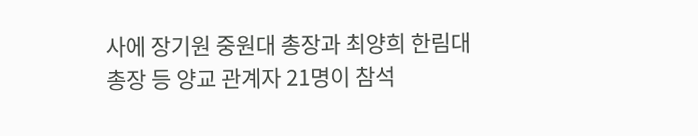사에 장기원 중원대 총장과 최양희 한림대 총장 등 양교 관계자 21명이 참석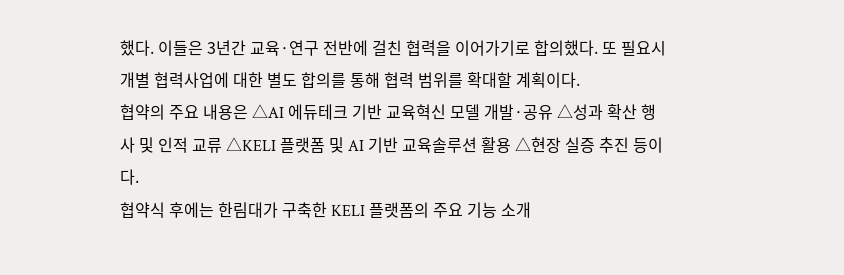했다. 이들은 3년간 교육·연구 전반에 걸친 협력을 이어가기로 합의했다. 또 필요시 개별 협력사업에 대한 별도 합의를 통해 협력 범위를 확대할 계획이다.
협약의 주요 내용은 △AI 에듀테크 기반 교육혁신 모델 개발·공유 △성과 확산 행사 및 인적 교류 △KELI 플랫폼 및 AI 기반 교육솔루션 활용 △현장 실증 추진 등이다.
협약식 후에는 한림대가 구축한 KELI 플랫폼의 주요 기능 소개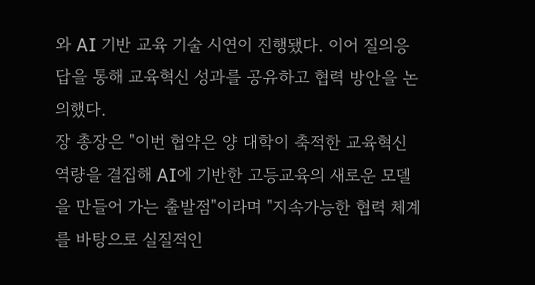와 AI 기반 교육 기술 시연이 진행됐다. 이어 질의응답을 통해 교육혁신 성과를 공유하고 협력 방안을 논의했다.
장 총장은 "이번 협약은 양 대학이 축적한 교육혁신 역량을 결집해 AI에 기반한 고등교육의 새로운 모델을 만들어 가는 출발점"이라며 "지속가능한 협력 체계를 바탕으로 실질적인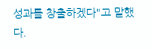성과를 창출하겠다"고 말했다.